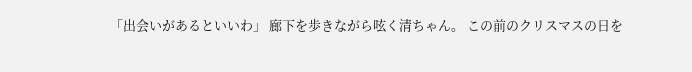「出会いがあるといいわ」 廊下を歩きながら呟く清ちゃん。 この前のクリスマスの日を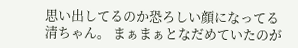思い出してるのか恐ろしい顔になってる清ちゃん。 まぁまぁとなだめていたのが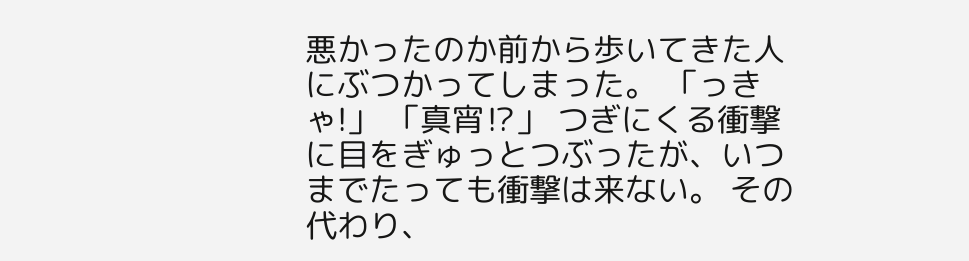悪かったのか前から歩いてきた人にぶつかってしまった。 「っきゃ!」 「真宵⁉」 つぎにくる衝撃に目をぎゅっとつぶったが、いつまでたっても衝撃は来ない。 その代わり、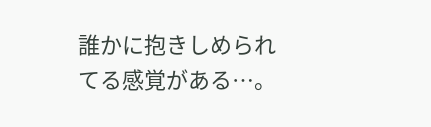誰かに抱きしめられてる感覚がある…。